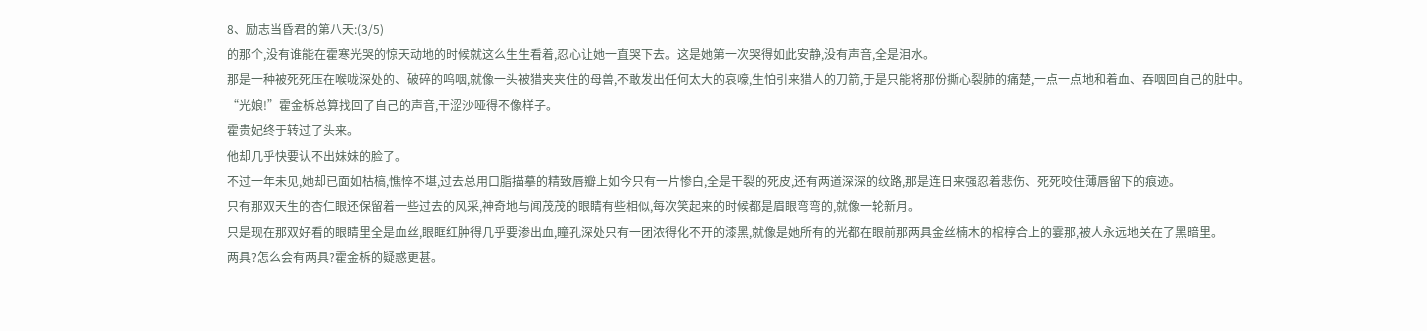8、励志当昏君的第八天:(3/5)
的那个,没有谁能在霍寒光哭的惊天动地的时候就这么生生看着,忍心让她一直哭下去。这是她第一次哭得如此安静,没有声音,全是泪水。
那是一种被死死压在喉咙深处的、破碎的呜咽,就像一头被猎夹夹住的母兽,不敢发出任何太大的哀嚎,生怕引来猎人的刀箭,于是只能将那份撕心裂肺的痛楚,一点一点地和着血、吞咽回自己的肚中。
“光娘!”霍金柝总算找回了自己的声音,干涩沙哑得不像样子。
霍贵妃终于转过了头来。
他却几乎快要认不出妹妹的脸了。
不过一年未见,她却已面如枯槁,憔悴不堪,过去总用口脂描摹的精致唇瓣上如今只有一片惨白,全是干裂的死皮,还有两道深深的纹路,那是连日来强忍着悲伤、死死咬住薄唇留下的痕迹。
只有那双天生的杏仁眼还保留着一些过去的风采,神奇地与闻茂茂的眼睛有些相似,每次笑起来的时候都是眉眼弯弯的,就像一轮新月。
只是现在那双好看的眼睛里全是血丝,眼眶红肿得几乎要渗出血,瞳孔深处只有一团浓得化不开的漆黑,就像是她所有的光都在眼前那两具金丝楠木的棺椁合上的霎那,被人永远地关在了黑暗里。
两具?怎么会有两具?霍金柝的疑惑更甚。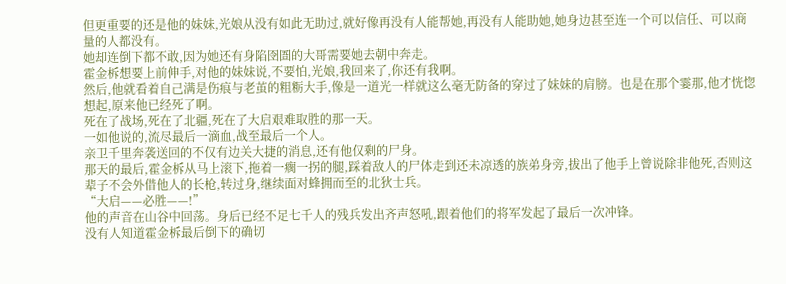但更重要的还是他的妹妹,光娘从没有如此无助过,就好像再没有人能帮她,再没有人能助她,她身边甚至连一个可以信任、可以商量的人都没有。
她却连倒下都不敢,因为她还有身陷囹圄的大哥需要她去朝中奔走。
霍金柝想要上前伸手,对他的妹妹说,不要怕,光娘,我回来了,你还有我啊。
然后,他就看着自己满是伤痕与老茧的粗粝大手,像是一道光一样就这么毫无防备的穿过了妹妹的肩膀。也是在那个霎那,他才恍惚想起,原来他已经死了啊。
死在了战场,死在了北疆,死在了大启艰难取胜的那一天。
一如他说的,流尽最后一滴血,战至最后一个人。
亲卫千里奔袭送回的不仅有边关大捷的消息,还有他仅剩的尸身。
那天的最后,霍金柝从马上滚下,拖着一瘸一拐的腿,踩着敌人的尸体走到还未凉透的族弟身旁,拔出了他手上曾说除非他死,否则这辈子不会外借他人的长枪,转过身,继续面对蜂拥而至的北狄士兵。
“大启——必胜——!”
他的声音在山谷中回荡。身后已经不足七千人的残兵发出齐声怒吼,跟着他们的将军发起了最后一次冲锋。
没有人知道霍金柝最后倒下的确切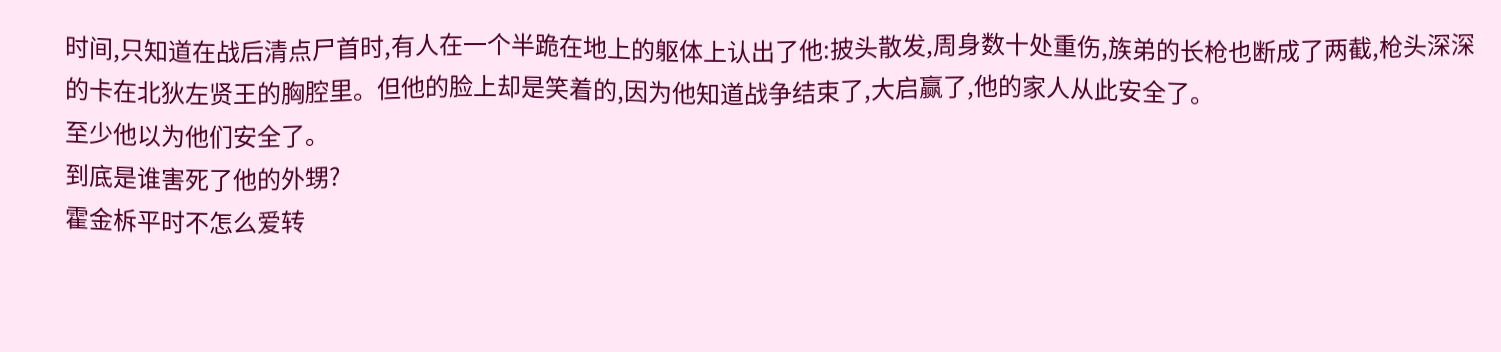时间,只知道在战后清点尸首时,有人在一个半跪在地上的躯体上认出了他:披头散发,周身数十处重伤,族弟的长枪也断成了两截,枪头深深的卡在北狄左贤王的胸腔里。但他的脸上却是笑着的,因为他知道战争结束了,大启赢了,他的家人从此安全了。
至少他以为他们安全了。
到底是谁害死了他的外甥?
霍金柝平时不怎么爱转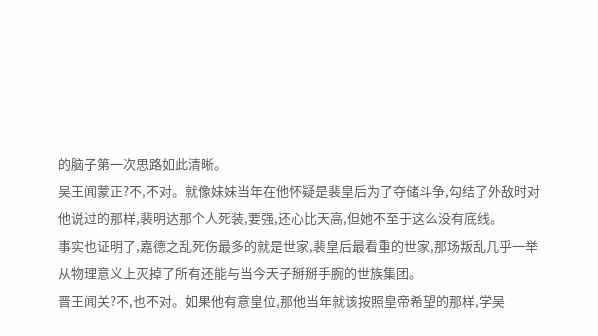的脑子第一次思路如此清晰。
吴王闻蒙正?不,不对。就像妹妹当年在他怀疑是裴皇后为了夺储斗争,勾结了外敌时对他说过的那样,裴明达那个人死装,要强,还心比天高,但她不至于这么没有底线。
事实也证明了,嘉德之乱死伤最多的就是世家,裴皇后最看重的世家,那场叛乱几乎一举从物理意义上灭掉了所有还能与当今天子掰掰手腕的世族集团。
晋王闻关?不,也不对。如果他有意皇位,那他当年就该按照皇帝希望的那样,学吴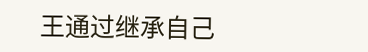王通过继承自己